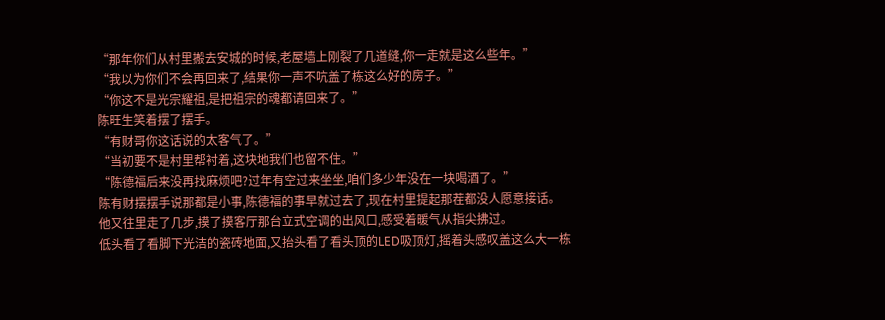“那年你们从村里搬去安城的时候,老屋墙上刚裂了几道缝,你一走就是这么些年。”
“我以为你们不会再回来了,结果你一声不吭盖了栋这么好的房子。”
“你这不是光宗耀祖,是把祖宗的魂都请回来了。”
陈旺生笑着摆了摆手。
“有财哥你这话说的太客气了。”
“当初要不是村里帮衬着,这块地我们也留不住。”
“陈德福后来没再找麻烦吧?过年有空过来坐坐,咱们多少年没在一块喝酒了。”
陈有财摆摆手说那都是小事,陈德福的事早就过去了,现在村里提起那茬都没人愿意接话。
他又往里走了几步,摸了摸客厅那台立式空调的出风口,感受着暖气从指尖拂过。
低头看了看脚下光洁的瓷砖地面,又抬头看了看头顶的LED吸顶灯,摇着头感叹盖这么大一栋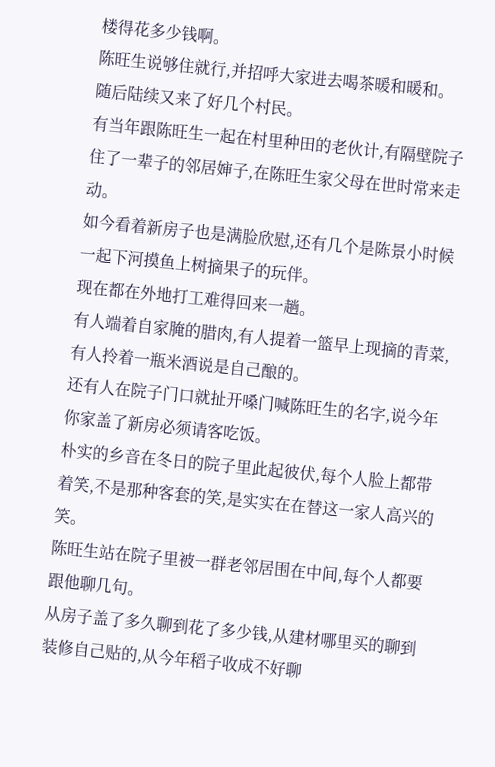楼得花多少钱啊。
陈旺生说够住就行,并招呼大家进去喝茶暖和暖和。
随后陆续又来了好几个村民。
有当年跟陈旺生一起在村里种田的老伙计,有隔壁院子住了一辈子的邻居婶子,在陈旺生家父母在世时常来走动。
如今看着新房子也是满脸欣慰,还有几个是陈景小时候一起下河摸鱼上树摘果子的玩伴。
现在都在外地打工难得回来一趟。
有人端着自家腌的腊肉,有人提着一篮早上现摘的青菜,有人拎着一瓶米酒说是自己酿的。
还有人在院子门口就扯开嗓门喊陈旺生的名字,说今年你家盖了新房必须请客吃饭。
朴实的乡音在冬日的院子里此起彼伏,每个人脸上都带着笑,不是那种客套的笑,是实实在在替这一家人高兴的笑。
陈旺生站在院子里被一群老邻居围在中间,每个人都要跟他聊几句。
从房子盖了多久聊到花了多少钱,从建材哪里买的聊到装修自己贴的,从今年稻子收成不好聊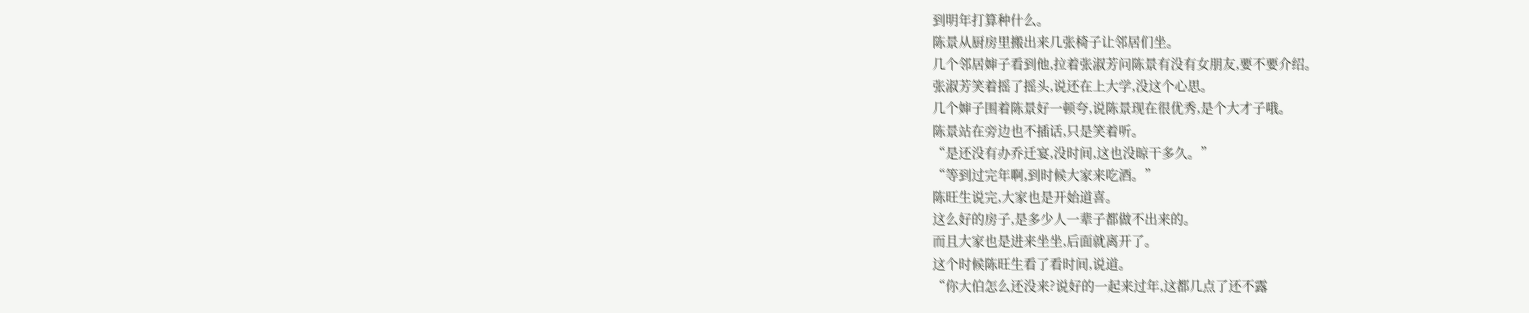到明年打算种什么。
陈景从厨房里搬出来几张椅子让邻居们坐。
几个邻居婶子看到他,拉着张淑芳问陈景有没有女朋友,要不要介绍。
张淑芳笑着摇了摇头,说还在上大学,没这个心思。
几个婶子围着陈景好一顿夸,说陈景现在很优秀,是个大才子哦。
陈景站在旁边也不插话,只是笑着听。
“是还没有办乔迁宴,没时间,这也没晾干多久。”
“等到过完年啊,到时候大家来吃酒。”
陈旺生说完,大家也是开始道喜。
这么好的房子,是多少人一辈子都做不出来的。
而且大家也是进来坐坐,后面就离开了。
这个时候陈旺生看了看时间,说道。
“你大伯怎么还没来?说好的一起来过年,这都几点了还不露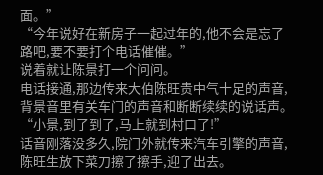面。”
“今年说好在新房子一起过年的,他不会是忘了路吧,要不要打个电话催催。”
说着就让陈景打一个问问。
电话接通,那边传来大伯陈旺贵中气十足的声音,背景音里有关车门的声音和断断续续的说话声。
“小景,到了到了,马上就到村口了!”
话音刚落没多久,院门外就传来汽车引擎的声音,陈旺生放下菜刀擦了擦手,迎了出去。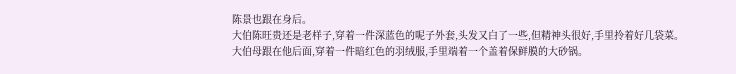陈景也跟在身后。
大伯陈旺贵还是老样子,穿着一件深蓝色的呢子外套,头发又白了一些,但精神头很好,手里拎着好几袋菜。
大伯母跟在他后面,穿着一件暗红色的羽绒服,手里端着一个盖着保鲜膜的大砂锅。